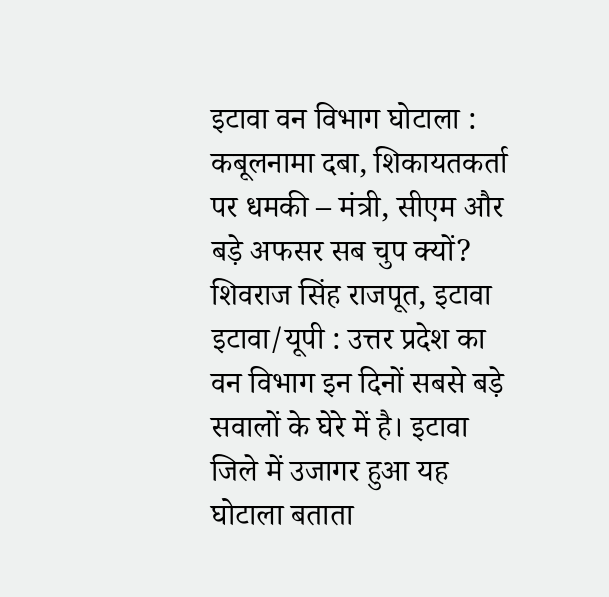इटावा वन विभाग घोटाला : कबूलनामा दबा, शिकायतकर्ता पर धमकी – मंत्री, सीएम और बड़े अफसर सब चुप क्यों?
शिवराज सिंह राजपूत, इटावा
इटावा/यूपी : उत्तर प्रदेश का वन विभाग इन दिनों सबसे बड़े सवालों के घेरे में है। इटावा जिले में उजागर हुआ यह घोटाला बताता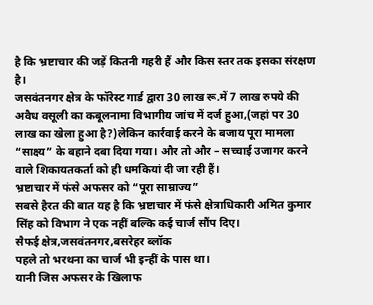है कि भ्रष्टाचार की जड़ें कितनी गहरी हैं और किस स्तर तक इसका संरक्षण है।
जसवंतनगर क्षेत्र के फॉरेस्ट गार्ड द्वारा 30 लाख रू.में 7 लाख रुपये की अवैध वसूली का कबूलनामा विभागीय जांच में दर्ज हुआ,(जहां पर 30 लाख का खेला हुआ है?)लेकिन कार्रवाई करने के बजाय पूरा मामला “साक्ष्य” के बहाने दबा दिया गया। और तो और – सच्चाई उजागर करने वाले शिकायतकर्ता को ही धमकियां दी जा रही हैं।
भ्रष्टाचार में फंसे अफसर को “पूरा साम्राज्य”
सबसे हैरत की बात यह है कि भ्रष्टाचार में फंसे क्षेत्राधिकारी अमित कुमार सिंह को विभाग ने एक नहीं बल्कि कई चार्ज सौंप दिए।
सैफई क्षेत्र,जसवंतनगर,बसरेहर ब्लॉक
पहले तो भरथना का चार्ज भी इन्हीं के पास था।
यानी जिस अफसर के खिलाफ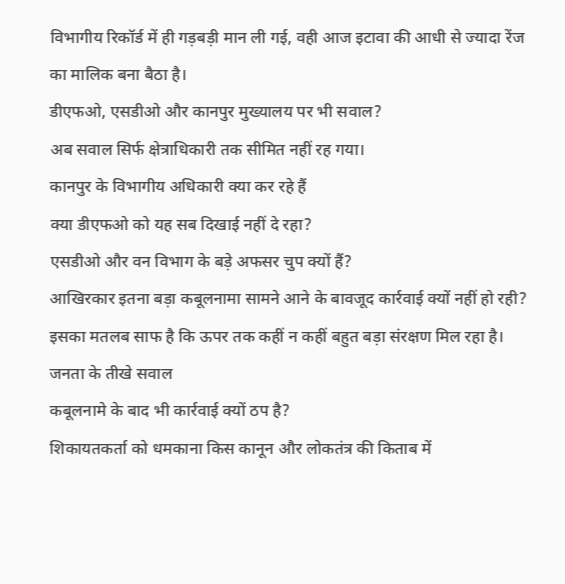विभागीय रिकॉर्ड में ही गड़बड़ी मान ली गई, वही आज इटावा की आधी से ज्यादा रेंज का मालिक बना बैठा है।
डीएफओ, एसडीओ और कानपुर मुख्यालय पर भी सवाल?
अब सवाल सिर्फ क्षेत्राधिकारी तक सीमित नहीं रह गया।
कानपुर के विभागीय अधिकारी क्या कर रहे हैं
क्या डीएफओ को यह सब दिखाई नहीं दे रहा?
एसडीओ और वन विभाग के बड़े अफसर चुप क्यों हैं?
आखिरकार इतना बड़ा कबूलनामा सामने आने के बावजूद कार्रवाई क्यों नहीं हो रही? इसका मतलब साफ है कि ऊपर तक कहीं न कहीं बहुत बड़ा संरक्षण मिल रहा है।
जनता के तीखे सवाल
कबूलनामे के बाद भी कार्रवाई क्यों ठप है?
शिकायतकर्ता को धमकाना किस कानून और लोकतंत्र की किताब में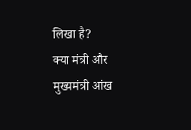लिखा है?
क्या मंत्री और मुख्यमंत्री आंख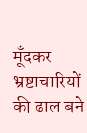मूँदकर भ्रष्टाचारियों की ढाल बने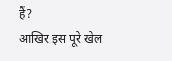हैं?
आखिर इस पूरे खेल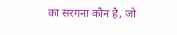का सरगना कौन है, जो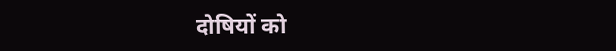दोषियों को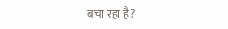बचा रहा है?